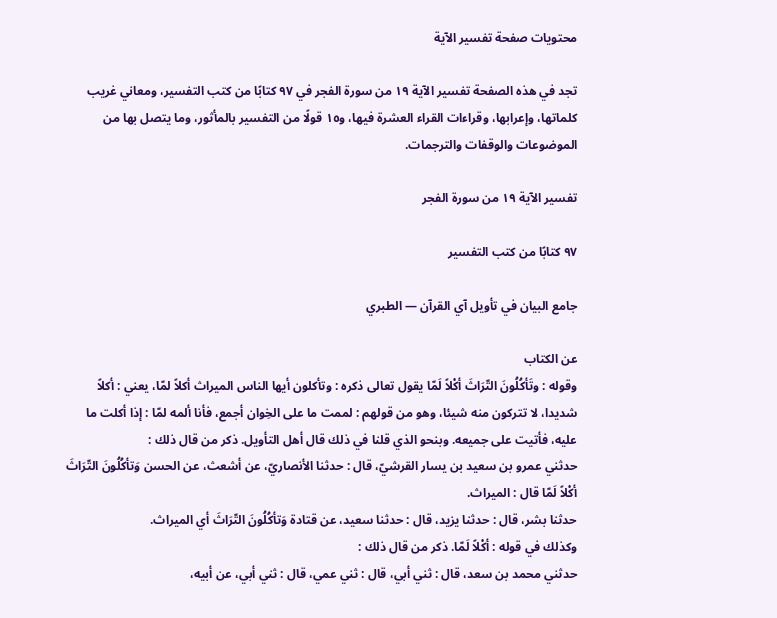محتويات صفحة تفسير الآية

تجد في هذه الصفحة تفسير الآية ١٩ من سورة الفجر في ٩٧ كتابًا من كتب التفسير، ومعاني غريب كلماتها، وإعرابها، وقراءات القراء العشرة فيها، و١٥ قولًا من التفسير بالمأثور، وما يتصل بها من الموضوعات والوقفات والترجمات.

تفسير الآية ١٩ من سورة الفجر

٩٧ كتابًا من كتب التفسير

جامع البيان في تأويل آي القرآن — الطبري

عن الكتاب
وقوله : وتَأكُلُونَ التّرَاثَ أكْلاً لَمّا يقول تعالى ذكره : وتأكلون أيها الناس الميراث أكلاً لمّا، يعني : أكلاً شديدا، لا تتركون منه شيئا، وهو من قولهم : لممت ما على الخِوان أجمع، فأنا ألمه لمّا : إذا أكلت ما عليه، فأتيت على جميعه. وبنحو الذي قلنا في ذلك قال أهل التأويل. ذكر من قال ذلك :
حدثني عمرو بن سعيد بن يسار القرشيّ، قال : حدثنا الأنصاريّ، عن أشعث، عن الحسن وَتأكُلُونَ التّرَاثَ أكْلاً لَمّا قال : الميراث.
حدثنا بشر، قال : حدثنا يزيد، قال : حدثنا سعيد، عن قتادة وَتأكُلُونَ التّرَاثَ أي الميراث.
وكذلك في قوله : أكْلاً لَمّا. ذكر من قال ذلك :
حدثني محمد بن سعد، قال : ثني أبي، قال : ثني عمي، قال : ثني أبي، عن أبيه،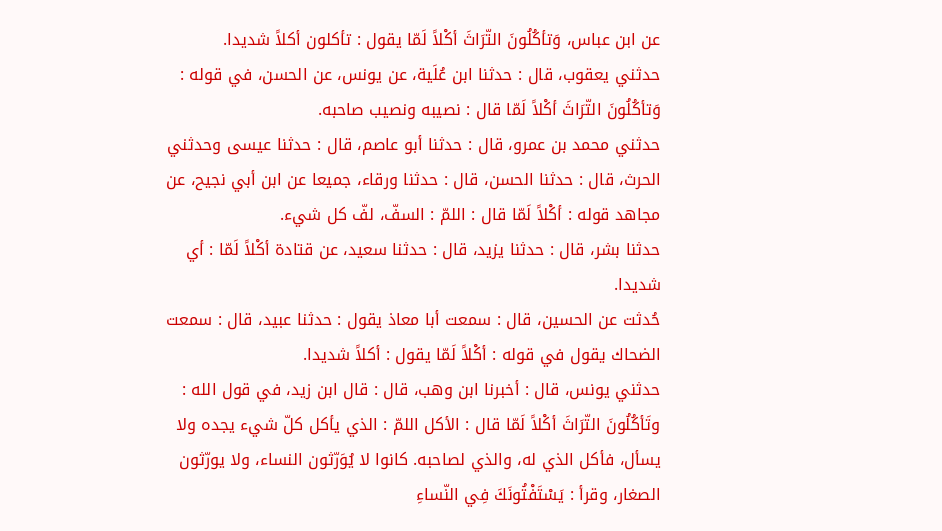عن ابن عباس، وَتأكُلُونَ التّرَاثَ أكْلاً لَمّا يقول : تأكلون أكلاً شديدا.
حدثني يعقوب، قال : حدثنا ابن عُلَية، عن يونس، عن الحسن، في قوله : وَتأكُلُونَ التّرَاثَ أكْلاً لَمّا قال : نصيبه ونصيب صاحبه.
حدثني محمد بن عمرو، قال : حدثنا أبو عاصم، قال : حدثنا عيسى وحدثني الحرث، قال : حدثنا الحسن، قال : حدثنا ورقاء، جميعا عن ابن أبي نجيح، عن مجاهد قوله : أكْلاً لَمّا قال : اللمّ : السفّ، لفّ كل شيء.
حدثنا بشر، قال : حدثنا يزيد، قال : حدثنا سعيد، عن قتادة أكْلاً لَمّا : أي شديدا.
حُدثت عن الحسين، قال : سمعت أبا معاذ يقول : حدثنا عبيد، قال : سمعت الضحاك يقول في قوله : أكْلاً لَمّا يقول : أكلاً شديدا.
حدثني يونس، قال : أخبرنا ابن وهب، قال : قال ابن زيد، في قول الله : وتَأكُلُونَ التّرَاثَ أكْلاً لَمّا قال : الأكل اللمّ : الذي يأكل كلّ شيء يجده ولا يسأل، فأكل الذي له، والذي لصاحبه. كانوا لا يُوَرّثون النساء، ولا يورّثون الصغار، وقرأ : يَسْتَفْتُونَكَ فِي النّساءِ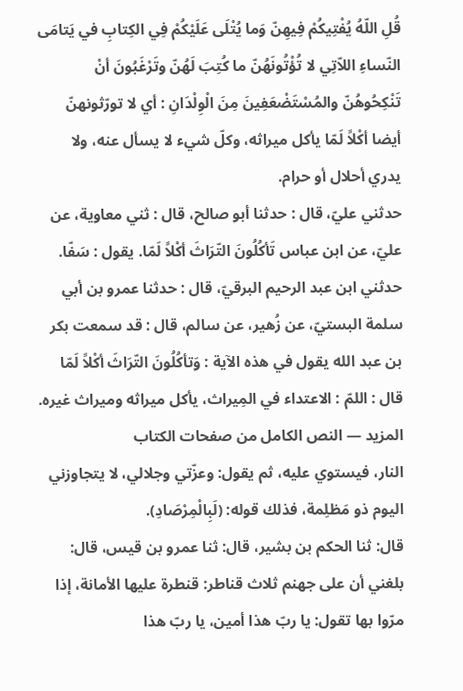قُلِ اللّهُ يُفْتِيكُمْ فِيهِنّ وَما يُتْلَى عَلَيْكُمْ فِي الكِتابِ في يَتامَى النّساءِ اللاّتِي لا تُؤْتُونَهُنّ ما كُتِبَ لَهُنّ وتَرْغَبُونَ أنْ تَنْكِحُوهُنّ والمُسْتَضْعَفِينَ مِنَ الْوِلْدَانِ : أي لا تورّثونهنّ أيضا أكْلاً لَمّا يأكل ميراثه، وكلّ شيء لا يسأل عنه، ولا يدري أحلال أو حرام.
حدثني عليّ، قال : حدثنا أبو صالح، قال : ثني معاوية، عن عليّ، عن ابن عباس تَأكُلُونَ التّرَاثَ أكْلاً لَمّا. يقول : سَفّا.
حدثني ابن عبد الرحيم البرقيّ، قال : حدثنا عمرو بن أبي سلمة البستيّ، عن زُهير، عن سالم، قال : قد سمعت بكر بن عبد الله يقول في هذه الآية : وَتأكُلُونَ التّرَاثَ أكْلاً لَمّا قال : اللمّ : الاعتداء في المِيراث، يأكل ميراثه وميراث غيره.
المزيد — النص الكامل من صفحات الكتاب
النار، فيستوي عليه، ثم يقول: وعزّتي وجلالي، لا يتجاوزني اليوم ذو مَظلِمة، فذلك قوله: (لَبِالْمِرْصَادِ).
قال: ثنا الحكم بن بشير، قال: ثنا عمرو بن قيس، قال: بلغني أن على جهنم ثلاث قناطر: قنطرة عليها الأمانة، إذا مرّوا بها تقول: يا ربّ هذا أمين، يا ربّ هذا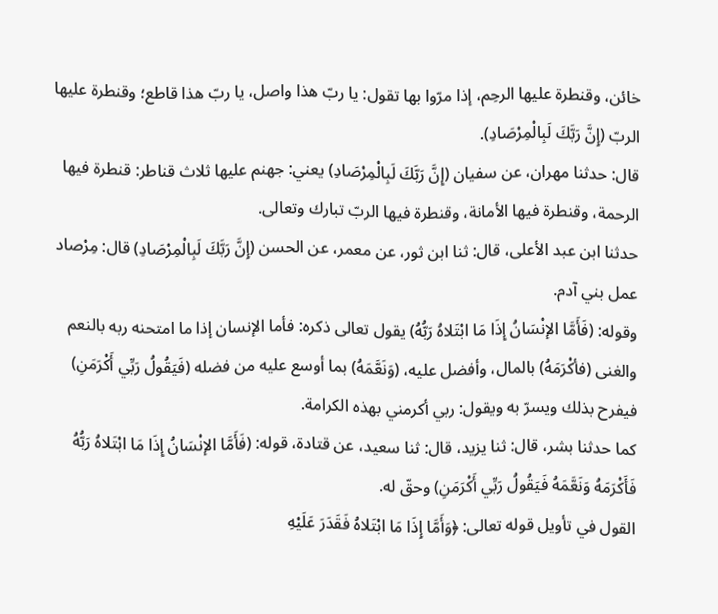خائن، وقنطرة عليها الرحِم، إذا مرّوا بها تقول: يا ربّ هذا واصل، يا ربّ هذا قاطع؛ وقنطرة عليها الربّ (إِنَّ رَبَّكَ لَبِالْمِرْصَادِ).
قال: حدثنا مهران، عن سفيان (إِنَّ رَبَّكَ لَبِالْمِرْصَادِ) يعني: جهنم عليها ثلاث قناطر: قنطرة فيها الرحمة، وقنطرة فيها الأمانة، وقنطرة فيها الربّ تبارك وتعالى.
حدثنا ابن عبد الأعلى، قال: ثنا ابن ثور، عن معمر، عن الحسن (إِنَّ رَبَّكَ لَبِالْمِرْصَادِ) قال: مِرْصاد عمل بني آدم.
وقوله: (فَأَمَّا الإنْسَانُ إِذَا مَا ابْتَلاهُ رَبُّهُ) يقول تعالى ذكره: فأما الإنسان إذا ما امتحنه ربه بالنعم والغنى (فأكْرَمَهُ) بالمال، وأفضل عليه، (وَنَعَّمَهُ) بما أوسع عليه من فضله (فَيَقُولُ رَبِّي أَكْرَمَنِ) فيفرح بذلك ويسرّ به ويقول: ربي أكرمني بهذه الكرامة.
كما حدثنا بشر، قال: ثنا يزيد، قال: ثنا سعيد، عن قتادة، قوله: (فَأَمَّا الإنْسَانُ إِذَا مَا ابْتَلاهُ رَبُّهُ فَأَكْرَمَهُ وَنَعَّمَهُ فَيَقُولُ رَبِّي أَكْرَمَنِ) وحقّ له.
القول في تأويل قوله تعالى: ﴿وَأَمَّا إِذَا مَا ابْتَلاهُ فَقَدَرَ عَلَيْهِ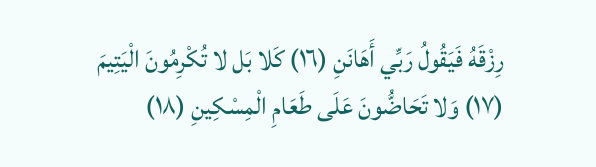رِزْقَهُ فَيَقُولُ رَبِّي أَهَانَنِ (١٦) كَلا بَل لا تُكْرِمُونَ الْيَتِيمَ (١٧) وَلا تَحَاضُّونَ عَلَى طَعَامِ الْمِسْكِينِ (١٨)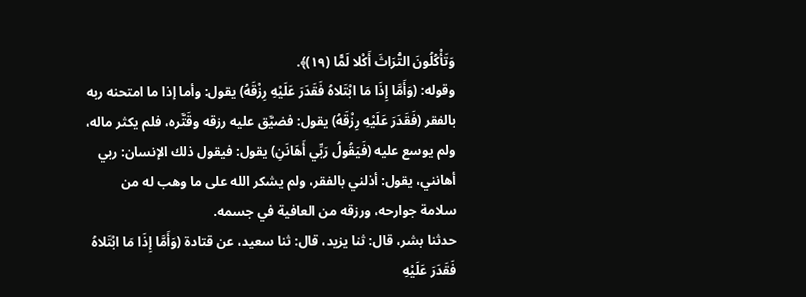وَتَأْكُلُونَ التُّرَاثَ أَكْلا لَمًّا (١٩)﴾.
وقوله: (وَأَمَّا إِذَا مَا ابْتَلاهُ فَقَدَرَ عَلَيْهِ رِزْقَهُ) يقول: وأما إذا ما امتحنه ربه بالفقر (فَقَدَرَ عَلَيْهِ رِزْقَهُ) يقول: فضيَّق عليه رزقه وقَتَّره، فلم يكثر ماله، ولم يوسع عليه (فَيَقُولُ رَبِّي أَهَانَنِ) يقول: فيقول ذلك الإنسان: ربي أهانني، يقول: أذلني بالفقر، ولم يشكر الله على ما وهب له من سلامة جوارحه، ورزقه من العافية في جسمه.
حدثنا بشر، قال: ثنا يزيد، قال: ثنا سعيد، عن قتادة (وَأَمَّا إِذَا مَا ابْتَلاهُ فَقَدَرَ عَلَيْهِ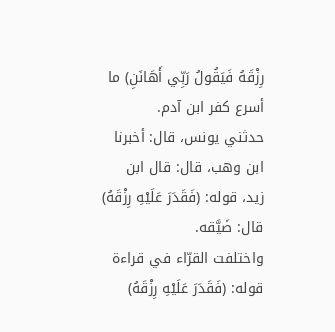رِزْقَهُ فَيَقُولُ رَبِّي أَهَانَنِ) ما أسرع كفر ابن آدم.
حدثني يونس، قال: أخبرنا ابن وهب، قال: قال ابن زيد، قوله: (فَقَدَرَ عَلَيْهِ رِزْقَهُ) قال: ضَيَّقه.
واختلفت القرّاء في قراءة قوله: (فَقَدَرَ عَلَيْهِ رِزْقَهُ)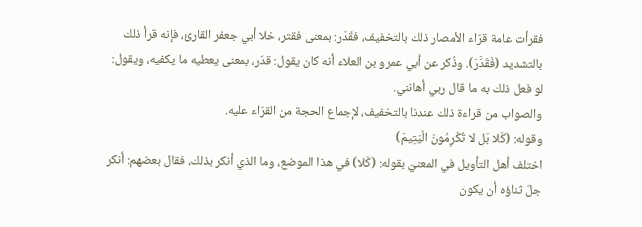فقرأت عامة قرّاء الأمصار ذلك بالتخفيف، فقَدَر: بمعنى فقتر، خلا أبي جعفر القارئ، فإنه قرأ ذلك بالتشديد (فَقَدَّرَ). وذُكر عن أبي عمرو بن العلاء أنه كان يقول: قدّر، بمعنى يعطيه ما يكفيه، ويقول: لو فعل ذلك به ما قال ربي أهانني.
والصواب من قراءة ذلك عندنا بالتخفيف، لإجماع الحجة من القرّاء عليه.
وقوله: (كَلا بَل لا تُكْرِمُونَ الْيَتِيمَ)
اختلف أهل التأويل في المعنيّ بقوله: (كَلا) في هذا الموضع، وما الذي أنكر بذلك، فقال بعضهم: أنكر جلّ ثناؤه أن يكون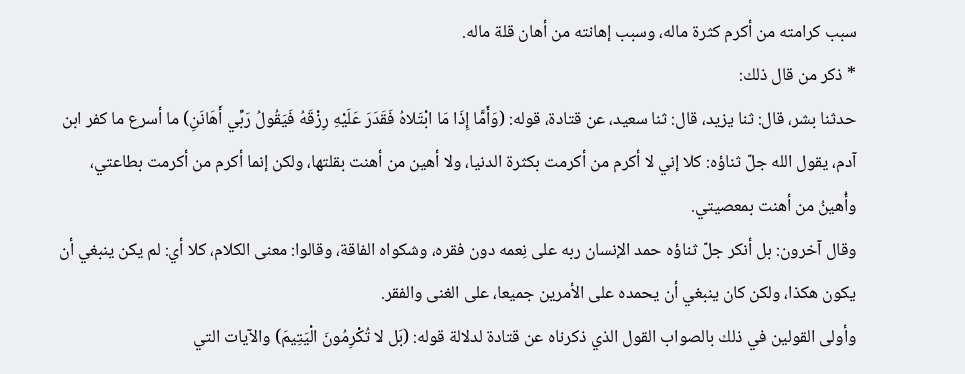سبب كرامته من أكرم كثرة ماله، وسبب إهانته من أهان قلة ماله.
* ذكر من قال ذلك:
حدثنا بشر، قال: ثنا يزيد، قال: ثنا سعيد، عن قتادة، قوله: (وَأَمَّا إِذَا مَا ابْتَلاهُ فَقَدَرَ عَلَيْهِ رِزْقَهُ فَيَقُولُ رَبِّي أَهَانَنِ) ما أسرع ما كفر ابن آدم، يقول الله جلّ ثناؤه: كلا إني لا أكرم من أكرمت بكثرة الدنيا، ولا أهين من أهنت بقلتها، ولكن إنما أكرم من أكرمت بطاعتي، وأُهينُ من أهنت بمعصيتي.
وقال آخرون: بل أنكر جلّ ثناؤه حمد الإنسان ربه على نِعمه دون فقره، وشكواه الفاقة، وقالوا: معنى الكلام، كلا أي: لم يكن ينبغي أن يكون هكذا، ولكن كان ينبغي أن يحمده على الأمرين جميعا، على الغنى والفقر.
وأولى القولين في ذلك بالصواب القول الذي ذكرناه عن قتادة لدلالة قوله: (بَل لا تُكْرِمُونَ الْيَتِيمَ) والآيات التي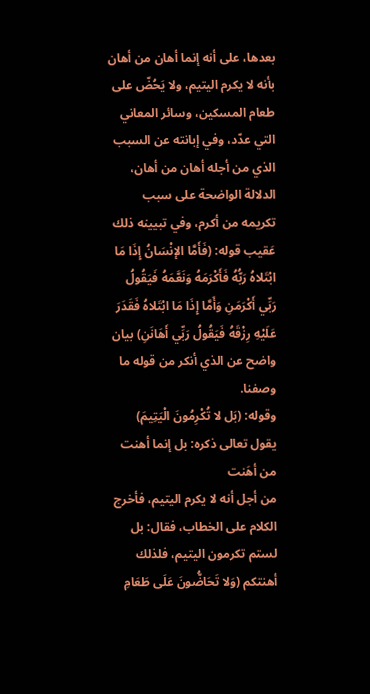بعدها، على أنه إنما أهان من أهان بأنه لا يكرم اليتيم، ولا يَحُضّ على طعام المسكين، وسائر المعاني التي عدّد، وفي إبانته عن السبب الذي من أجله أهان من أهان، الدلالة الواضحة على سبب تكريمه من أكرم، وفي تبيينه ذلك عَقيب قوله: (فَأَمَّا الإنْسَانُ إِذَا مَا ابْتَلاهُ رَبُّهُ فَأَكْرَمَهُ وَنَعَّمَهُ فَيَقُولُ رَبِّي أَكْرَمَنِ وَأَمَّا إِذَا مَا ابْتَلاهُ فَقَدَرَ عَلَيْهِ رِزْقَهُ فَيَقُولُ رَبِّي أَهَانَنِ) بيان واضح عن الذي أنكر من قوله ما وصفنا.
وقوله: (بَل لا تُكْرِمُونَ الْيَتِيمَ) يقول تعالى ذكره: بل إنما أهنت من أهَنت
من أجل أنه لا يكرم اليتيم، فأخرج الكلام على الخطاب، فقال: بل لستم تكرمون اليتيم، فلذلك أهنتكم (وَلا تَحَاضُّونَ عَلَى طَعَامِ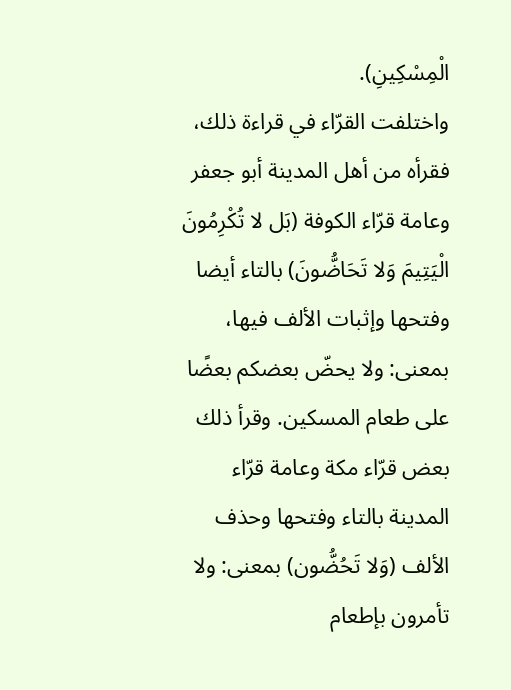الْمِسْكِينِ).
واختلفت القرّاء في قراءة ذلك، فقرأه من أهل المدينة أبو جعفر وعامة قرّاء الكوفة (بَل لا تُكْرِمُونَ الْيَتِيمَ وَلا تَحَاضُّونَ) بالتاء أيضا وفتحها وإثبات الألف فيها، بمعنى: ولا يحضّ بعضكم بعضًا على طعام المسكين. وقرأ ذلك بعض قرّاء مكة وعامة قرّاء المدينة بالتاء وفتحها وحذف الألف (وَلا تَحُضُّون) بمعنى: ولا تأمرون بإطعام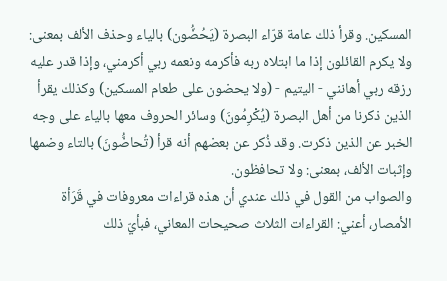المسكين. وقرأ ذلك عامة قرّاء البصرة (يَحُضُّون) بالياء وحذف الألف بمعنى: ولا يكرم القائلون إذا ما ابتلاه ربه فأكرمه ونعمه ربي أكرمني، وإذا قدر عليه رزقه ربي أهانني - اليتيم - (ولا يحضون على طعام المسكين) وكذلك يقرأ الذين ذكرنا من أهل البصرة (يُكْرِمُونَ) وسائر الحروف معها بالياء على وجه الخبر عن الذين ذكرت. وقد ذُكر عن بعضهم أنه قرأ (تُحاضُّونَ) بالتاء وضمها وإثبات الألف، بمعنى: ولا تحافظون.
والصواب من القول في ذلك عندي أن هذه قراءات معروفات في قَرَأة الأمصار، أعني: القراءات الثلاث صحيحات المعاني، فبأيّ ذلك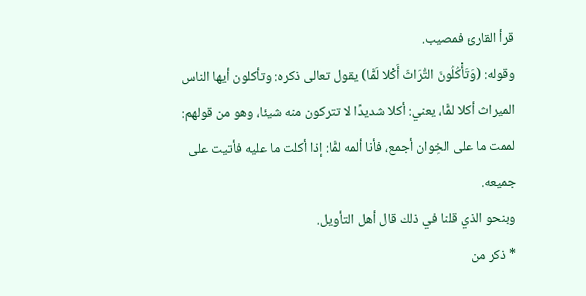قرأ القارئ فمصيب.
وقوله: (وَتَأْكُلُونَ التُّرَاثَ أَكْلا لَمًّا) يقول تعالى ذكره: وتأكلون أيها الناس الميراث أكلا لمًّا، يعني: أكلا شديدًا لا تتركون منه شيئا، وهو من قولهم: لممت ما على الخِوان أجمع، فأنا ألمه لمًّا: إذا أكلت ما عليه فأتيت على جميعه.
وبنحو الذي قلنا في ذلك قال أهل التأويل.
* ذكر من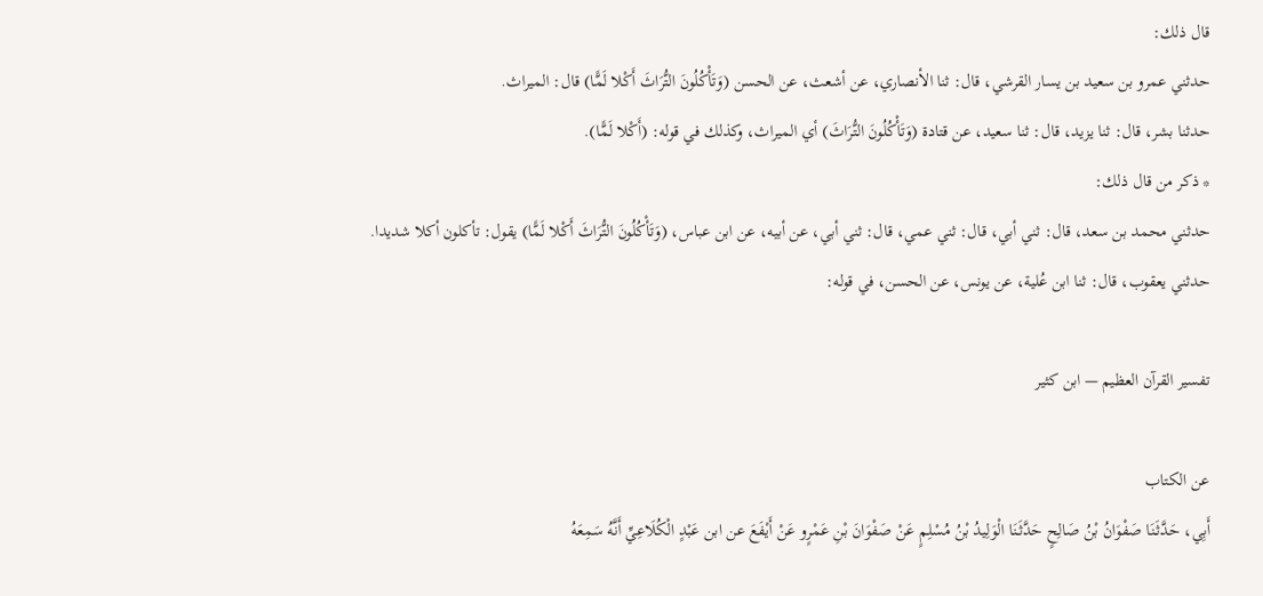قال ذلك:
حدثني عمرو بن سعيد بن يسار القرشي، قال: ثنا الأنصاري، عن أشعث، عن الحسن (وَتَأْكُلُونَ التُّرَاثَ أَكْلا لَمًّا) قال: الميراث.
حدثنا بشر، قال: ثنا يزيد، قال: ثنا سعيد، عن قتادة (وَتَأْكُلُونَ التُّرَاثَ) أي الميراث، وكذلك في قوله: (أَكْلا لَمًّا).
* ذكر من قال ذلك:
حدثني محمد بن سعد، قال: ثني أبي، قال: ثني عمي، قال: ثني أبي، عن أبيه، عن ابن عباس، (وَتَأْكُلُونَ التُّرَاثَ أَكْلا لَمًّا) يقول: تأكلون أكلا شديدا.
حدثني يعقوب، قال: ثنا ابن عُلية، عن يونس، عن الحسن، في قوله:

تفسير القرآن العظيم — ابن كثير

عن الكتاب
أَبِي، حَدَّثَنَا صَفْوَانُ بْنُ صَالِحٍ حَدَّثَنَا الْوَلِيدُ بْنُ مُسْلِمٍ عَنْ صَفْوَانَ بْنِ عَمْرٍو عَنْ أَيْفَعَ عن ابن عَبْدٍ الْكُلَاعِيِّ أَنَّهُ سَمِعَهُ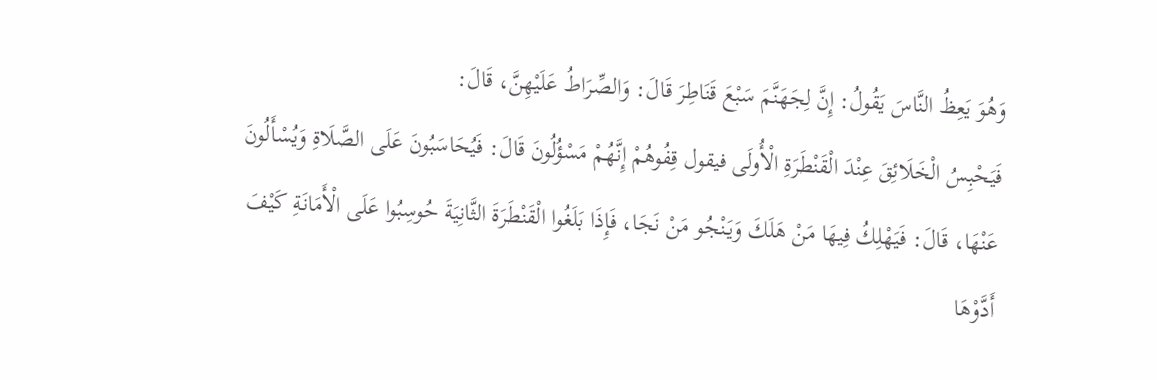وَهُوَ يَعِظُ النَّاسَ يَقُولُ: إِنَّ لِجَهَنَّمَ سَبْعَ قَنَاطِرَ قَالَ: وَالصِّرَاطُ عَلَيْهِنَّ، قَالَ:
فَيَحْبِسُ الْخَلَائِقَ عِنْدَ الْقَنْطَرَةِ الْأُولَى فيقول قِفُوهُمْ إِنَّهُمْ مَسْؤُلُونَ قَالَ: فَيُحَاسَبُونَ عَلَى الصَّلَاةِ وَيُسْأَلُونَ عَنْهَا، قَالَ: فَيَهْلِكُ فِيهَا مَنْ هَلَكَ وَيَنْجُو مَنْ نَجَا، فَإِذَا بَلَغُوا الْقَنْطَرَةَ الثَّانِيَةَ حُوسِبُوا عَلَى الْأَمَانَةِ كَيْفَ أَدَّوْهَا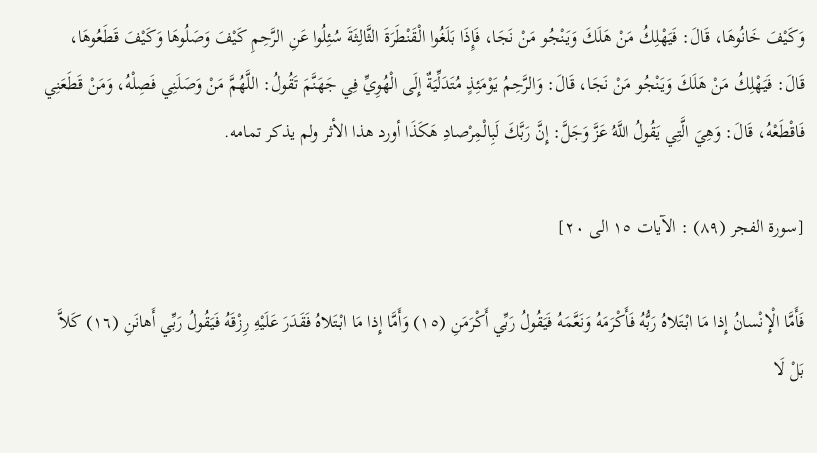وَكَيْفَ خَانُوهَا، قَالَ: فَيَهْلِكُ مَنْ هَلَكَ وَيَنْجُو مَنْ نَجَا، فَإِذَا بَلَغُوا الْقَنْطَرَةَ الثَّالِثَةَ سُئِلُوا عَنِ الرَّحِمِ كَيْفَ وَصَلُوهَا وَكَيْفَ قَطَعُوهَا، قَالَ: فَيَهْلِكُ مَنْ هَلَكَ وَيَنْجُو مَنْ نَجَا، قَالَ: وَالرَّحِمُ يَوْمَئِذٍ مُتَدَلِّيَةٌ إِلَى الْهُوِيِّ فِي جَهَنَّمَ تَقُولُ: اللَّهُمَّ مَنْ وَصَلَنِي فَصِلْهُ، وَمَنْ قَطَعَنِي فَاقْطَعْهُ، قَالَ: وَهِيَ الَّتِي يَقُولُ اللَّهُ عَزَّ وَجَلَّ: إِنَّ رَبَّكَ لَبِالْمِرْصادِ هَكَذَا أورد هذا الأثر ولم يذكر تمامه.

[سورة الفجر (٨٩) : الآيات ١٥ الى ٢٠]

فَأَمَّا الْإِنْسانُ إِذا مَا ابْتَلاهُ رَبُّهُ فَأَكْرَمَهُ وَنَعَّمَهُ فَيَقُولُ رَبِّي أَكْرَمَنِ (١٥) وَأَمَّا إِذا مَا ابْتَلاهُ فَقَدَرَ عَلَيْهِ رِزْقَهُ فَيَقُولُ رَبِّي أَهانَنِ (١٦) كَلاَّ بَلْ لَا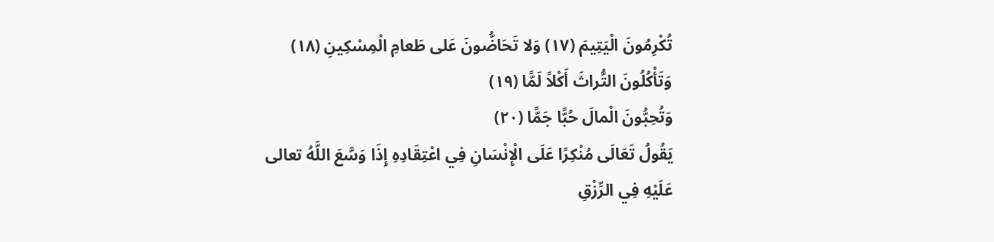تُكْرِمُونَ الْيَتِيمَ (١٧) وَلا تَحَاضُّونَ عَلى طَعامِ الْمِسْكِينِ (١٨) وَتَأْكُلُونَ التُّراثَ أَكْلاً لَمًّا (١٩)
وَتُحِبُّونَ الْمالَ حُبًّا جَمًّا (٢٠)
يَقُولُ تَعَالَى مُنْكِرًا عَلَى الْإِنْسَانِ فِي اعْتِقَادِهِ إِذَا وَسَّعَ اللَّهُ تعالى عَلَيْهِ فِي الرِّزْقِ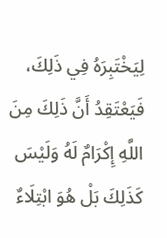لِيَخْتَبِرَهُ فِي ذَلِكَ، فَيَعْتَقِدُ أَنَّ ذَلِكَ مِنَ اللَّهِ إِكْرَامٌ لَهُ وَلَيْسَ كَذَلِكَ بَلْ هُوَ ابْتِلَاءٌ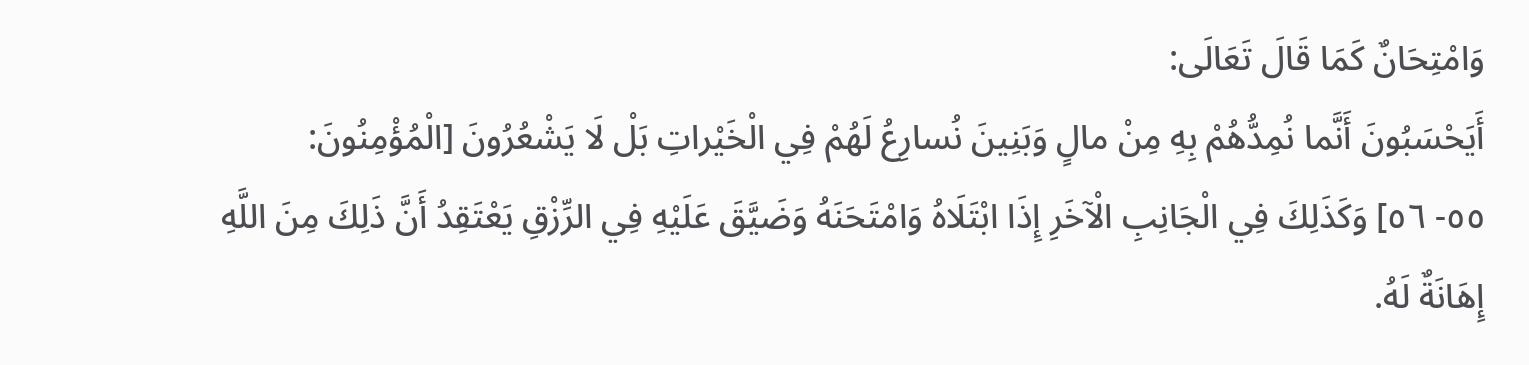وَامْتِحَانٌ كَمَا قَالَ تَعَالَى:
أَيَحْسَبُونَ أَنَّما نُمِدُّهُمْ بِهِ مِنْ مالٍ وَبَنِينَ نُسارِعُ لَهُمْ فِي الْخَيْراتِ بَلْ لَا يَشْعُرُونَ [الْمُؤْمِنُونَ:
٥٥- ٥٦] وَكَذَلِكَ فِي الْجَانِبِ الْآخَرِ إِذَا ابْتَلَاهُ وَامْتَحَنَهُ وَضَيَّقَ عَلَيْهِ فِي الرِّزْقِ يَعْتَقِدُ أَنَّ ذَلِكَ مِنَ اللَّهِ إِهَانَةٌ لَهُ.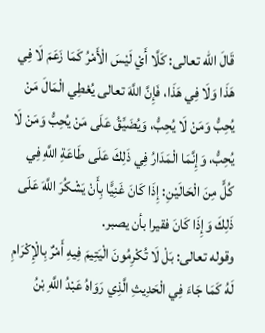قَالَ الله تعالى: كَلَّا أَيْ لَيْسَ الْأَمْرُ كَمَا زَعَمَ لَا فِي هَذَا وَلَا فِي هَذَا، فَإِنَّ اللَّهَ تعالى يُعْطِي الْمَالَ مَنْ يُحِبُّ وَمَنْ لَا يُحِبُّ، وَيُضَيِّقُ عَلَى مَنْ يُحِبُّ وَمَنْ لَا يُحِبُّ، وَإِنَّمَا الْمَدَارُ فِي ذَلِكَ عَلَى طَاعَةِ اللَّهِ فِي كُلٍّ مِنَ الْحَالَيْنِ: إِذَا كَانَ غَنِيًّا بِأَنْ يَشْكُرَ اللَّهَ عَلَى ذَلِكَ وَإِذَا كَانَ فقيرا بأن يصبر.
وقوله تعالى: بَلْ لَا تُكْرِمُونَ الْيَتِيمَ فِيهِ أَمْرٌ بِالْإِكْرَامِ لَهُ كَمَا جَاءَ فِي الْحَدِيثِ الَّذِي رَوَاهُ عَبْدُ اللَّهِ بْنُ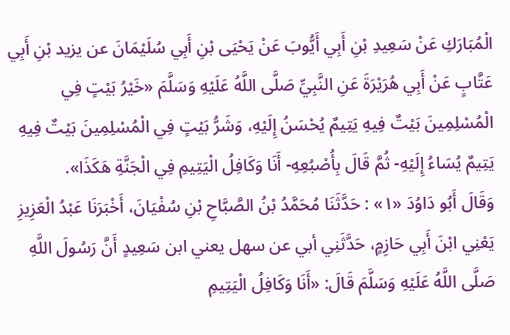الْمُبَارَكِ عَنْ سَعِيدِ بْنِ أَبِي أَيُّوبَ عَنْ يَحْيَى بْنِ أَبِي سُلَيْمَانَ عن يزيد بْنِ أَبِي عَتَّابٍ عَنْ أَبِي هُرَيْرَةَ عَنِ النَّبِيِّ صَلَّى اللَّهُ عَلَيْهِ وَسَلَّمَ «خَيْرُ بَيْتٍ فِي الْمُسْلِمِينَ بَيْتٌ فِيهِ يَتِيمٌ يُحْسَنُ إِلَيْهِ، وَشَرُّ بَيْتٍ فِي الْمُسْلِمِينَ بَيْتٌ فِيهِ يَتِيمٌ يُسَاءُ إِلَيْهِ- ثُمَّ قَالَ بِأُصْبُعِهِ- أَنَا وَكَافِلُ الْيَتِيمِ فِي الْجَنَّةِ هَكَذَا».
وَقَالَ أَبُو دَاوُدَ «١» : حَدَّثَنَا مُحَمَّدُ بْنُ الصَّبَّاحِ بْنِ سُفْيَانَ، أَخْبَرَنَا عَبْدُ الْعَزِيزِ يَعْنِي ابْنَ أَبِي حَازِمٍ، حَدَّثَنِي أبي عن سهل يعني ابن سَعِيدٍ أَنَّ رَسُولَ اللَّهِ صَلَّى اللَّهُ عَلَيْهِ وَسَلَّمَ قَالَ: «أَنَا وَكَافِلُ الْيَتِيمِ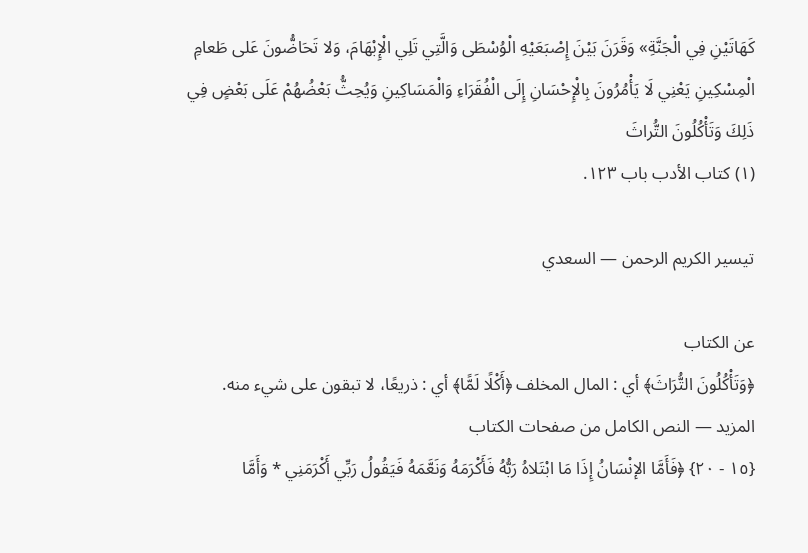كَهَاتَيْنِ فِي الْجَنَّةِ» وَقَرَنَ بَيْنَ إِصْبَعَيْهِ الْوُسْطَى وَالَّتِي تَلِي الْإِبْهَامَ، وَلا تَحَاضُّونَ عَلى طَعامِ الْمِسْكِينِ يَعْنِي لَا يَأْمُرُونَ بِالْإِحْسَانِ إِلَى الْفُقَرَاءِ وَالْمَسَاكِينِ وَيُحِثُّ بَعْضُهُمْ عَلَى بَعْضٍ فِي ذَلِكَ وَتَأْكُلُونَ التُّراثَ
(١) كتاب الأدب باب ١٢٣.

تيسير الكريم الرحمن — السعدي

عن الكتاب
﴿وَتَأْكُلُونَ التُّرَاثَ﴾ أي : المال المخلف ﴿أَكْلًا لَمًّا﴾ أي : ذريعًا، لا تبقون على شيء منه.
المزيد — النص الكامل من صفحات الكتاب
{١٥ - ٢٠} ﴿فَأَمَّا الإنْسَانُ إِذَا مَا ابْتَلاهُ رَبُّهُ فَأَكْرَمَهُ وَنَعَّمَهُ فَيَقُولُ رَبِّي أَكْرَمَنِي * وَأَمَّا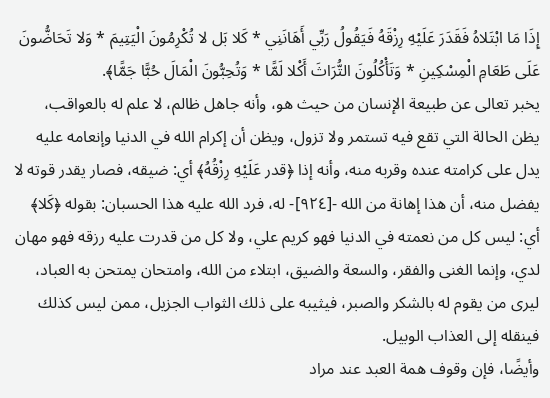إِذَا مَا ابْتَلاهُ فَقَدَرَ عَلَيْهِ رِزْقَهُ فَيَقُولُ رَبِّي أَهَانَنِي * كَلا بَل لا تُكْرِمُونَ الْيَتِيمَ * وَلا تَحَاضُّونَ عَلَى طَعَامِ الْمِسْكِينِ * وَتَأْكُلُونَ التُّرَاثَ أَكْلا لَمًّا * وَتُحِبُّونَ الْمَالَ حُبًّا جَمًّا﴾.
يخبر تعالى عن طبيعة الإنسان من حيث هو، وأنه جاهل ظالم، لا علم له بالعواقب، يظن الحالة التي تقع فيه تستمر ولا تزول، ويظن أن إكرام الله في الدنيا وإنعامه عليه يدل على كرامته عنده وقربه منه، وأنه إذا ﴿قدر عَلَيْهِ رِزْقُهُ﴾ أي: ضيقه، فصار يقدر قوته لا يفضل منه، أن هذا إهانة من الله -[٩٢٤]- له، فرد الله عليه هذا الحسبان: بقوله ﴿كَلا﴾ أي: ليس كل من نعمته في الدنيا فهو كريم علي، ولا كل من قدرت عليه رزقه فهو مهان لدي، وإنما الغنى والفقر، والسعة والضيق، ابتلاء من الله، وامتحان يمتحن به العباد، ليرى من يقوم له بالشكر والصبر، فيثيبه على ذلك الثواب الجزيل، ممن ليس كذلك فينقله إلى العذاب الوبيل.
وأيضًا، فإن وقوف همة العبد عند مراد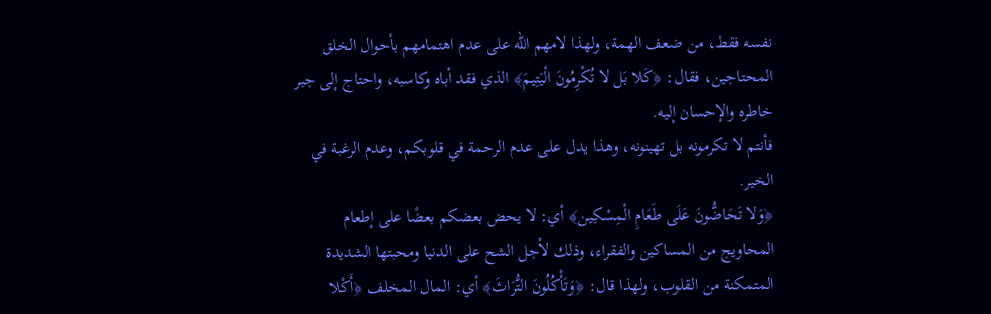نفسه فقط، من ضعف الهمة، ولهذا لامهم الله على عدم اهتمامهم بأحوال الخلق المحتاجين، فقال: ﴿كَلا بَل لا تُكْرِمُونَ الْيَتِيمَ﴾ الذي فقد أباه وكاسبه، واحتاج إلى جبر خاطره والإحسان إليه.
فأنتم لا تكرمونه بل تهينونه، وهذا يدل على عدم الرحمة في قلوبكم، وعدم الرغبة في الخير.
﴿وَلا تَحَاضُّونَ عَلَى طَعَامِ الْمِسْكِين﴾ أي: لا يحض بعضكم بعضًا على إطعام المحاويج من المساكين والفقراء، وذلك لأجل الشح على الدنيا ومحبتها الشديدة المتمكنة من القلوب، ولهذا قال: ﴿وَتَأْكُلُونَ التُّرَاثَ﴾ أي: المال المخلف ﴿أَكْلا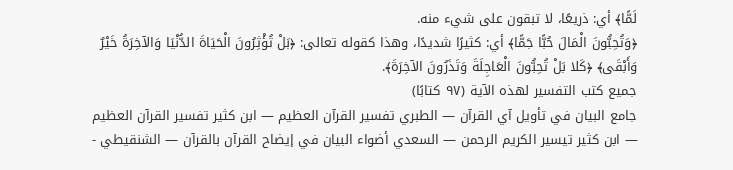لَمًّا﴾ أي: ذريعًا، لا تبقون على شيء منه.
﴿وَتُحِبُّونَ الْمَالَ حُبًّا جَمًّا﴾ أي: كثيرًا شديدًا، وهذا كقوله تعالى: ﴿بَلْ تُؤْثِرُونَ الْحَيَاةَ الدُّنْيَا وَالآخِرَةُ خَيْرٌ وَأَبْقَى﴾ ﴿كَلا بَلْ تُحِبُّونَ الْعَاجِلَةَ وَتَذَرُونَ الآخِرَةَ﴾.
جميع كتب التفسير لهذه الآية (٩٧ كتابًا)
جامع البيان في تأويل آي القرآن — الطبري تفسير القرآن العظيم — ابن كثير تفسير القرآن العظيم — ابن كثير تيسير الكريم الرحمن — السعدي أضواء البيان في إيضاح القرآن بالقرآن — الشنقيطي -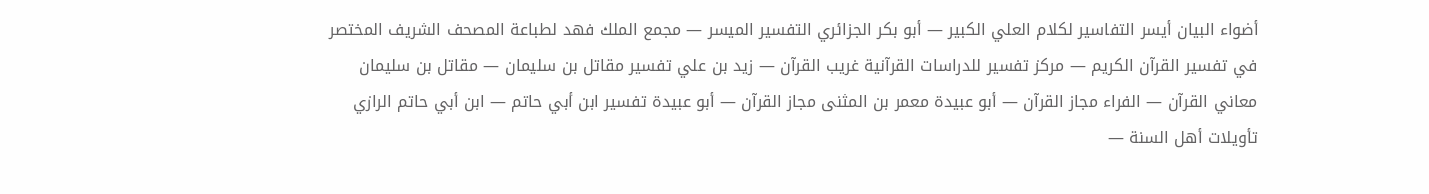أضواء البيان أيسر التفاسير لكلام العلي الكبير — أبو بكر الجزائري التفسير الميسر — مجمع الملك فهد لطباعة المصحف الشريف المختصر في تفسير القرآن الكريم — مركز تفسير للدراسات القرآنية غريب القرآن — زيد بن علي تفسير مقاتل بن سليمان — مقاتل بن سليمان معاني القرآن — الفراء مجاز القرآن — أبو عبيدة معمر بن المثنى مجاز القرآن — أبو عبيدة تفسير ابن أبي حاتم — ابن أبي حاتم الرازي تأويلات أهل السنة —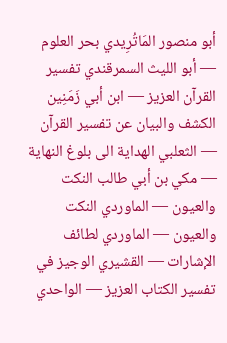أبو منصور المَاتُرِيدي بحر العلوم — أبو الليث السمرقندي تفسير القرآن العزيز — ابن أبي زَمَنِين الكشف والبيان عن تفسير القرآن — الثعلبي الهداية الى بلوغ النهاية — مكي بن أبي طالب النكت والعيون — الماوردي النكت والعيون — الماوردي لطائف الإشارات — القشيري الوجيز في تفسير الكتاب العزيز — الواحدي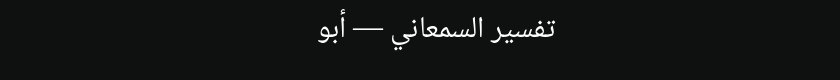تفسير السمعاني — أبو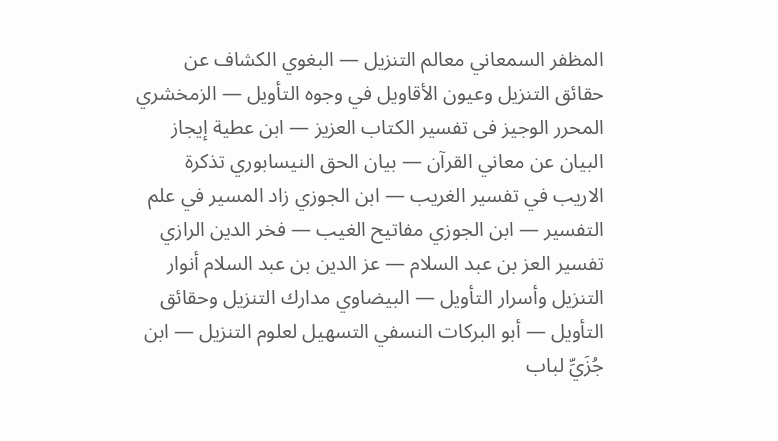المظفر السمعاني معالم التنزيل — البغوي الكشاف عن حقائق التنزيل وعيون الأقاويل في وجوه التأويل — الزمخشري المحرر الوجيز فى تفسير الكتاب العزيز — ابن عطية إيجاز البيان عن معاني القرآن — بيان الحق النيسابوري تذكرة الاريب في تفسير الغريب — ابن الجوزي زاد المسير في علم التفسير — ابن الجوزي مفاتيح الغيب — فخر الدين الرازي تفسير العز بن عبد السلام — عز الدين بن عبد السلام أنوار التنزيل وأسرار التأويل — البيضاوي مدارك التنزيل وحقائق التأويل — أبو البركات النسفي التسهيل لعلوم التنزيل — ابن جُزَيِّ لباب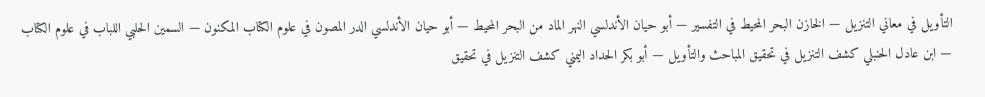التأويل في معاني التنزيل — الخازن البحر المحيط في التفسير — أبو حيان الأندلسي النهر الماد من البحر المحيط — أبو حيان الأندلسي الدر المصون في علوم الكتاب المكنون — السمين الحلبي اللباب في علوم الكتاب — ابن عادل الحنبلي كشف التنزيل في تحقيق المباحث والتأويل — أبو بكر الحداد اليمني كشف التنزيل في تحقيق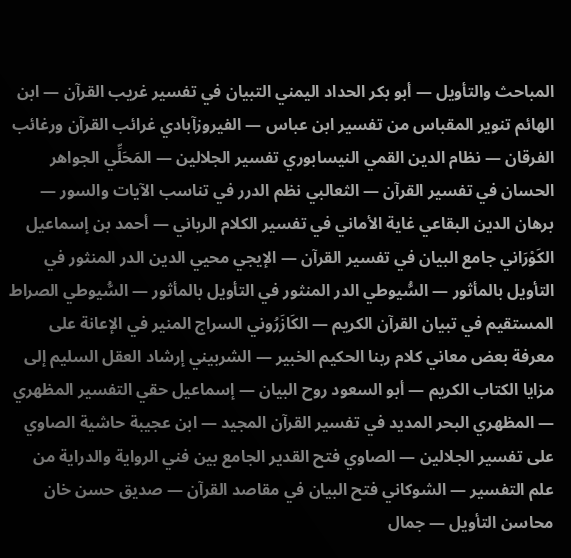المباحث والتأويل — أبو بكر الحداد اليمني التبيان في تفسير غريب القرآن — ابن الهائم تنوير المقباس من تفسير ابن عباس — الفيروزآبادي غرائب القرآن ورغائب الفرقان — نظام الدين القمي النيسابوري تفسير الجلالين — المَحَلِّي الجواهر الحسان في تفسير القرآن — الثعالبي نظم الدرر في تناسب الآيات والسور — برهان الدين البقاعي غاية الأماني في تفسير الكلام الرباني — أحمد بن إسماعيل الكَوْرَاني جامع البيان في تفسير القرآن — الإيجي محيي الدين الدر المنثور في التأويل بالمأثور — السُّيوطي الدر المنثور في التأويل بالمأثور — السُّيوطي الصراط المستقيم في تبيان القرآن الكريم — الكَازَرُوني السراج المنير في الإعانة على معرفة بعض معاني كلام ربنا الحكيم الخبير — الشربيني إرشاد العقل السليم إلى مزايا الكتاب الكريم — أبو السعود روح البيان — إسماعيل حقي التفسير المظهري — المظهري البحر المديد في تفسير القرآن المجيد — ابن عجيبة حاشية الصاوي على تفسير الجلالين — الصاوي فتح القدير الجامع بين فني الرواية والدراية من علم التفسير — الشوكاني فتح البيان في مقاصد القرآن — صديق حسن خان محاسن التأويل — جمال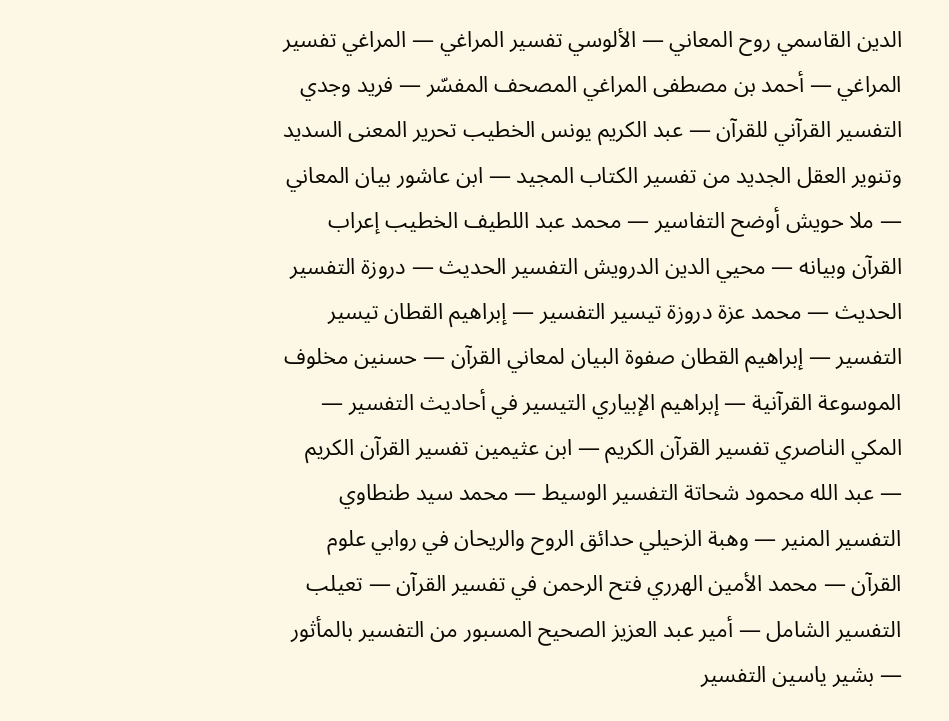الدين القاسمي روح المعاني — الألوسي تفسير المراغي — المراغي تفسير المراغي — أحمد بن مصطفى المراغي المصحف المفسّر — فريد وجدي التفسير القرآني للقرآن — عبد الكريم يونس الخطيب تحرير المعنى السديد وتنوير العقل الجديد من تفسير الكتاب المجيد — ابن عاشور بيان المعاني — ملا حويش أوضح التفاسير — محمد عبد اللطيف الخطيب إعراب القرآن وبيانه — محيي الدين الدرويش التفسير الحديث — دروزة التفسير الحديث — محمد عزة دروزة تيسير التفسير — إبراهيم القطان تيسير التفسير — إبراهيم القطان صفوة البيان لمعاني القرآن — حسنين مخلوف الموسوعة القرآنية — إبراهيم الإبياري التيسير في أحاديث التفسير — المكي الناصري تفسير القرآن الكريم — ابن عثيمين تفسير القرآن الكريم — عبد الله محمود شحاتة التفسير الوسيط — محمد سيد طنطاوي التفسير المنير — وهبة الزحيلي حدائق الروح والريحان في روابي علوم القرآن — محمد الأمين الهرري فتح الرحمن في تفسير القرآن — تعيلب التفسير الشامل — أمير عبد العزيز الصحيح المسبور من التفسير بالمأثور — بشير ياسين التفسير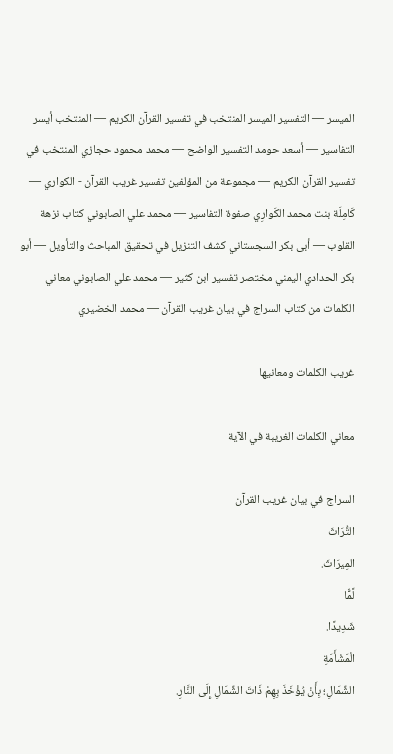الميسر — التفسير الميسر المنتخب في تفسير القرآن الكريم — المنتخب أيسر التفاسير — أسعد حومد التفسير الواضح — محمد محمود حجازي المنتخب في تفسير القرآن الكريم — مجموعة من المؤلفين تفسير غريب القرآن - الكواري — كَامِلَة بنت محمد الكَوارِي صفوة التفاسير — محمد علي الصابوني كتاب نزهة القلوب — أبى بكر السجستاني كشف التنزيل في تحقيق المباحث والتأويل — أبو بكر الحدادي اليمني مختصر تفسير ابن كثير — محمد علي الصابوني معاني الكلمات من كتاب السراج في بيان غريب القرآن — محمد الخضيري

غريب الكلمات ومعانيها

معاني الكلمات الغريبة في الآية

السراج في بيان غريب القرآن
التُّرَاثَ
المِيرَاثَ.
لَّمًّا
شَدِيدًا.
الْمَشْأَمَةِ
الشِّمَالِ؛ بِأَنْ يُؤْخَذَ بِهِمْ ذَاتَ الشِّمَالِ إِلَى النَّارِ.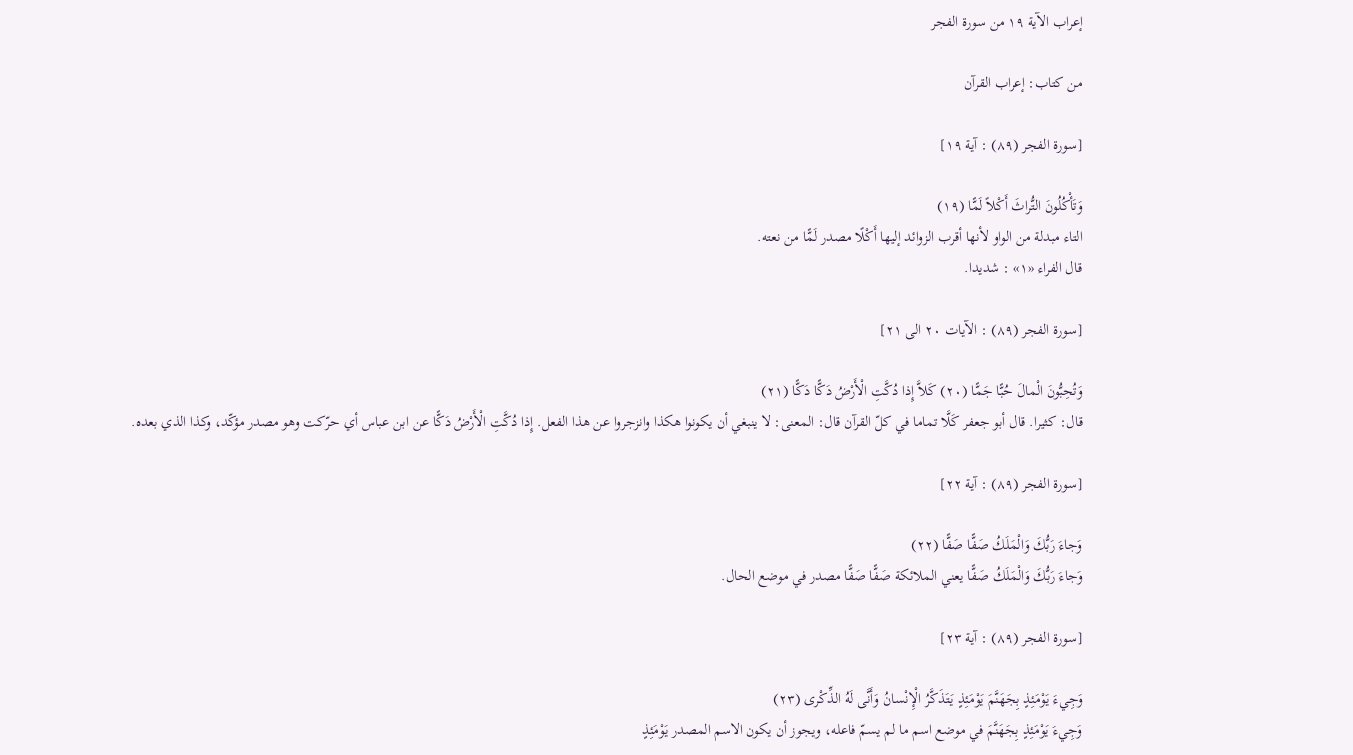إعراب الآية ١٩ من سورة الفجر

من كتاب: إعراب القرآن

[سورة الفجر (٨٩) : آية ١٩]

وَتَأْكُلُونَ التُّراثَ أَكْلاً لَمًّا (١٩)
التاء مبدلة من الواو لأنها أقرب الزوائد إليها أَكْلًا مصدر لَمًّا من نعته.
قال الفراء «١» : شديدا.

[سورة الفجر (٨٩) : الآيات ٢٠ الى ٢١]

وَتُحِبُّونَ الْمالَ حُبًّا جَمًّا (٢٠) كَلاَّ إِذا دُكَّتِ الْأَرْضُ دَكًّا دَكًّا (٢١)
قال: كثيرا. قال أبو جعفر كَلَّا تماما في كلّ القرآن قال: المعنى: لا ينبغي أن يكونوا هكذا وانزجروا عن هذا الفعل. إِذا دُكَّتِ الْأَرْضُ دَكًّا عن ابن عباس أي حرّكت وهو مصدر مؤكّد، وكذا الذي بعده.

[سورة الفجر (٨٩) : آية ٢٢]

وَجاءَ رَبُّكَ وَالْمَلَكُ صَفًّا صَفًّا (٢٢)
وَجاءَ رَبُّكَ وَالْمَلَكُ صَفًّا يعني الملائكة صَفًّا صَفًّا مصدر في موضع الحال.

[سورة الفجر (٨٩) : آية ٢٣]

وَجِيءَ يَوْمَئِذٍ بِجَهَنَّمَ يَوْمَئِذٍ يَتَذَكَّرُ الْإِنْسانُ وَأَنَّى لَهُ الذِّكْرى (٢٣)
وَجِيءَ يَوْمَئِذٍ بِجَهَنَّمَ في موضع اسم ما لم يسمّ فاعله، ويجوز أن يكون الاسم المصدر يَوْمَئِذٍ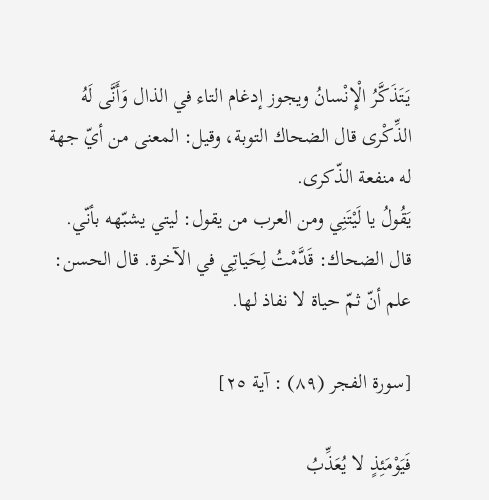يَتَذَكَّرُ الْإِنْسانُ ويجوز إدغام التاء في الذال وَأَنَّى لَهُ الذِّكْرى قال الضحاك التوبة، وقيل: المعنى من أيّ جهة له منفعة الذّكرى.
يَقُولُ يا لَيْتَنِي ومن العرب من يقول: ليتي يشبّهه بأنّي. قال الضحاك: قَدَّمْتُ لِحَياتِي في الآخرة. قال الحسن: علم أنّ ثمّ حياة لا نفاذ لها.

[سورة الفجر (٨٩) : آية ٢٥]

فَيَوْمَئِذٍ لا يُعَذِّبُ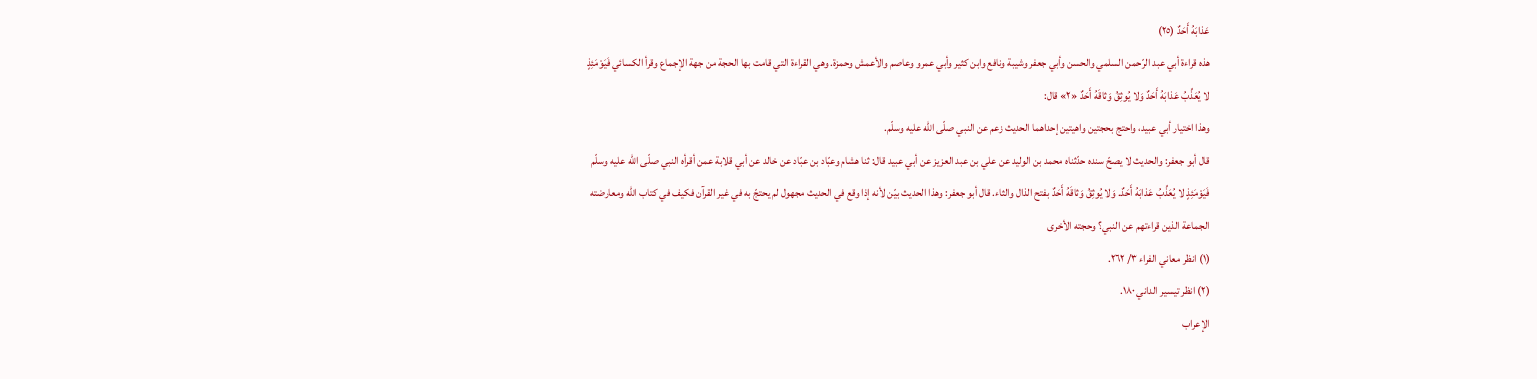عَذابَهُ أَحَدٌ (٢٥)
هذه قراءة أبي عبد الرّحمن السلمي والحسن وأبي جعفر وشيبة ونافع وابن كثير وأبي عمرو وعاصم والأعمش وحمزة. وهي القراءة التي قامت بها الحجة من جهة الإجماع وقرأ الكسائي فَيَوْمَئِذٍ لا يُعَذِّبُ عَذابَهُ أَحَدٌ وَلا يُوثِقُ وَثاقَهُ أَحَدٌ «٢» قال:
وهذا اختيار أبي عبيد، واحتج بحجتين واهيتين إحداهما الحديث زعم عن النبي صلّى الله عليه وسلّم.
قال أبو جعفر: والحديث لا يصحّ سنده حدّثناه محمد بن الوليد عن علي بن عبد العزيز عن أبي عبيد قال: ثنا هشام وعبّاد بن عبّاد عن خالد عن أبي قلابة عمن أقرأه النبي صلّى الله عليه وسلّم فَيَوْمَئِذٍ لا يُعَذِّبُ عَذابَهُ أَحَدٌ. وَلا يُوثِقُ وَثاقَهُ أَحَدٌ بفتح الذال والثاء. قال أبو جعفر: وهذا الحديث بيّن لأنه إذا وقع في الحديث مجهول لم يحتجّ به في غير القرآن فكيف في كتاب الله ومعارضته الجماعة الذين قراءتهم عن النبي؟ وحجته الأخرى
(١) انظر معاني الفراء ٣/ ٢٦٢.
(٢) انظر تيسير الداني ١٨٠.
الإعراب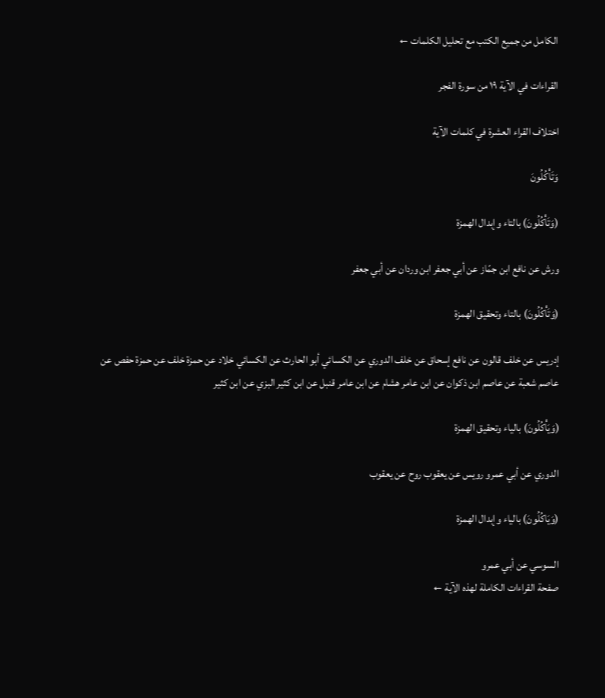الكامل من جميع الكتب مع تحليل الكلمات ←

القراءات في الآية ١٩ من سورة الفجر

اختلاف القراء العشرة في كلمات الآية

وَتَأْكُلُونَ

(وَتَأْكُلُونَ) بالتاء وإبدال الهمزة

ورش عن نافع ابن جمّاز عن أبي جعفر ابن وردان عن أبي جعفر

(وَتَأْكُلُونَ) بالتاء وتحقيق الهمزة

إدريس عن خلف قالون عن نافع إسحاق عن خلف الدوري عن الكسائي أبو الحارث عن الكسائي خلاد عن حمزة خلف عن حمزة حفص عن عاصم شعبة عن عاصم ابن ذكوان عن ابن عامر هشام عن ابن عامر قنبل عن ابن كثير البزي عن ابن كثير

(وَيَأْكُلُونَ) بالياء وتحقيق الهمزة

الدوري عن أبي عمرو رويس عن يعقوب روح عن يعقوب

(وَيَاكُلُونَ) بالياء وإبدال الهمزة

السوسي عن أبي عمرو
صفحة القراءات الكاملة لهذه الآية ←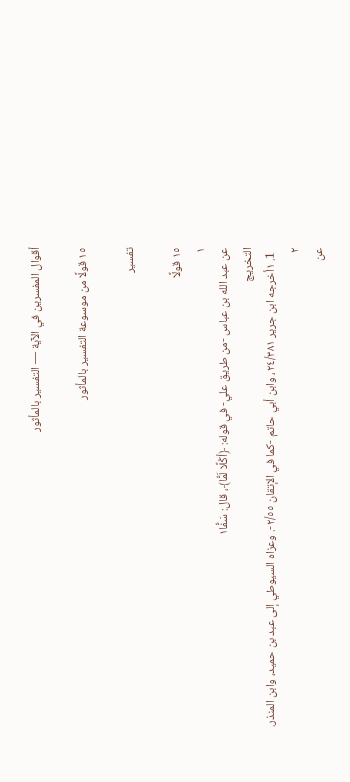أقوال المفسرين في الآية — التفسير بالمأثور

١٥ قولًا من موسوعة التفسير بالمأثور

تفسير

١٥ قولًا
١
عن عبد الله بن عباس -من طريق علي- في قوله: ﴿أكْلًا لَمًّا﴾، قال: سَفًّا١
التخريج
  1. ١أخرجه ابن جرير ٢٤/٣٨١، وابن أبي حاتم -كما في الإتقان ٢/٥٥-. وعزاه السيوطي إلى عبد بن حميد، وابن المنذر.
٢
عن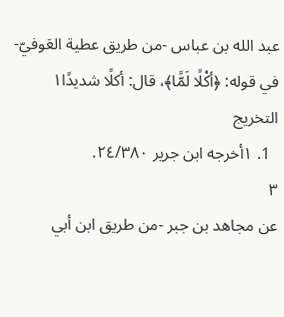عبد الله بن عباس -من طريق عطية العَوفيّ- في قوله: ﴿أكْلًا لَمًّا﴾، قال: أكلًا شديدًا١
التخريج
  1. ١أخرجه ابن جرير ٢٤/٣٨٠.
٣
عن مجاهد بن جبر -من طريق ابن أبي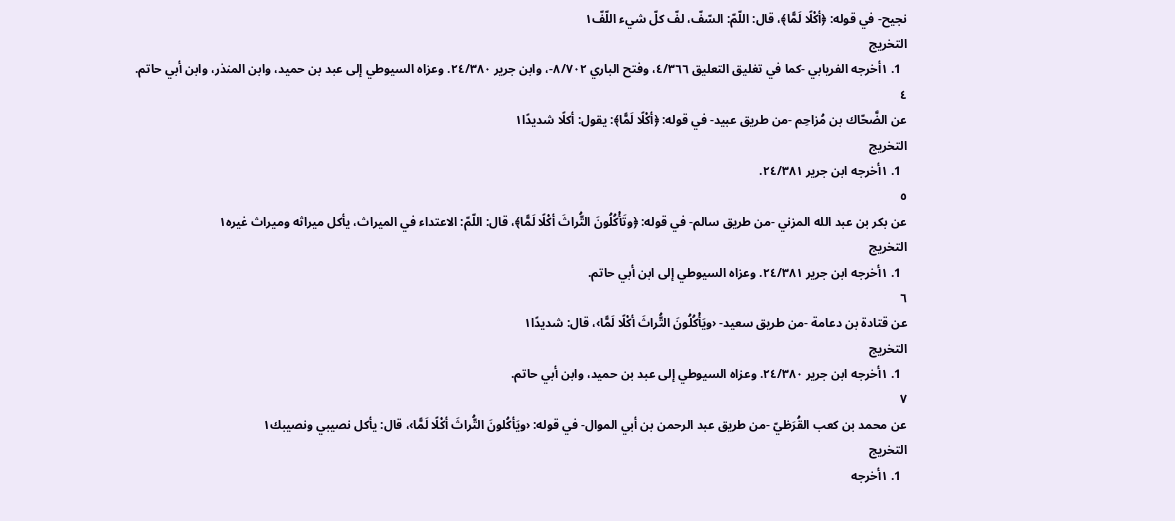نجيح- في قوله: ﴿أكْلًا لَمًّا﴾، قال: اللّمّ: السّفّ، لفّ كلّ شيء اللّفّ١
التخريج
  1. ١أخرجه الفريابي -كما في تغليق التعليق ٤/٣٦٦، وفتح الباري ٨/٧٠٢-، وابن جرير ٢٤/٣٨٠. وعزاه السيوطي إلى عبد بن حميد، وابن المنذر، وابن أبي حاتم.
٤
عن الضَّحّاك بن مُزاحِم -من طريق عبيد- في قوله: ﴿أكْلًا لَمًّا﴾: يقول: أكلًا شديدًا١
التخريج
  1. ١أخرجه ابن جرير ٢٤/٣٨١.
٥
عن بكر بن عبد الله المزني -من طريق سالم- في قوله: ﴿وتَأْكُلُونَ التُّراثَ أكْلًا لَمًّا﴾، قال: اللّمّ: الاعتداء في الميراث، يأكل ميراثه وميراث غيره١
التخريج
  1. ١أخرجه ابن جرير ٢٤/٣٨١. وعزاه السيوطي إلى ابن أبي حاتم.
٦
عن قتادة بن دعامة -من طريق سعيد- ‹ويَأْكُلُونَ التُّراثَ أكْلًا لَمًّا›، قال: شديدًا١
التخريج
  1. ١أخرجه ابن جرير ٢٤/٣٨٠. وعزاه السيوطي إلى عبد بن حميد، وابن أبي حاتم.
٧
عن محمد بن كعب القُرَظيّ -من طريق عبد الرحمن بن أبي الموال- في قوله: ‹ويَأكُلونَ التُّراثَ أكْلًا لَمًّا›، قال: يأكل نصيبي ونصيبك١
التخريج
  1. ١أخرجه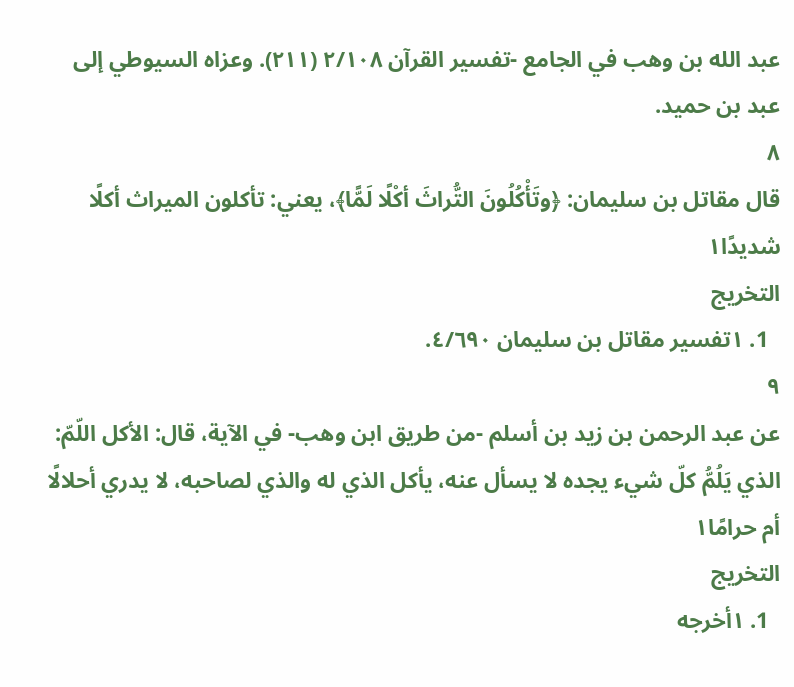عبد الله بن وهب في الجامع -تفسير القرآن ٢/١٠٨ (٢١١). وعزاه السيوطي إلى عبد بن حميد.
٨
قال مقاتل بن سليمان: ﴿وتَأْكُلُونَ التُّراثَ أكْلًا لَمًّا﴾، يعني: تأكلون الميراث أكلًا شديدًا١
التخريج
  1. ١تفسير مقاتل بن سليمان ٤/٦٩٠.
٩
عن عبد الرحمن بن زيد بن أسلم -من طريق ابن وهب- في الآية، قال: الأكل اللّمّ: الذي يَلُمُّ كلّ شيء يجده لا يسأل عنه، يأكل الذي له والذي لصاحبه، لا يدري أحلالًا أم حرامًا١
التخريج
  1. ١أخرجه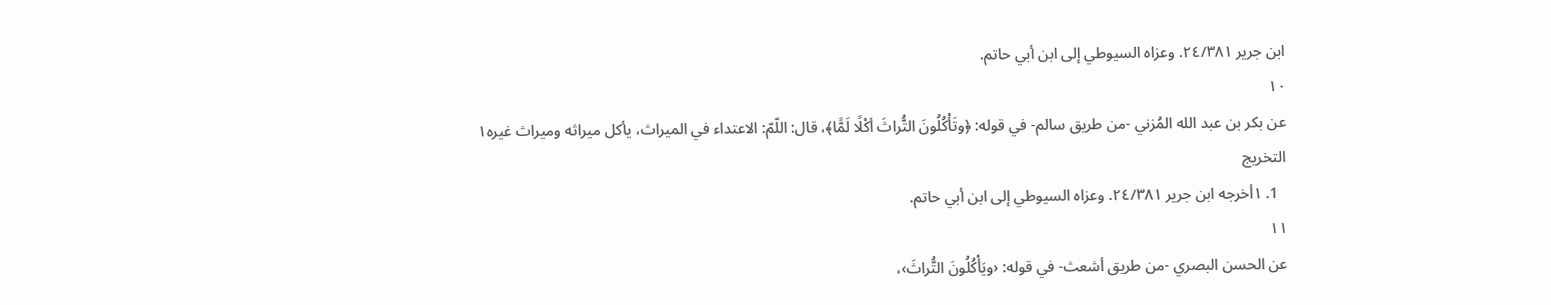ابن جرير ٢٤/٣٨١. وعزاه السيوطي إلى ابن أبي حاتم.
١٠
عن بكر بن عبد الله المُزني -من طريق سالم- في قوله: ﴿وتَأْكُلُونَ التُّراثَ أكْلًا لَمًّا﴾، قال: اللّمّ: الاعتداء في الميراث، يأكل ميراثه وميراث غيره١
التخريج
  1. ١أخرجه ابن جرير ٢٤/٣٨١. وعزاه السيوطي إلى ابن أبي حاتم.
١١
عن الحسن البصري -من طريق أشعث- في قوله: ‹ويَأْكُلُونَ التُّراثَ›،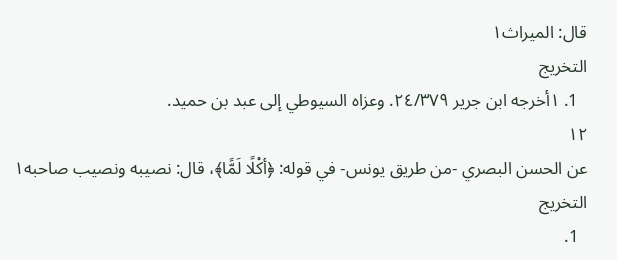قال: الميراث١
التخريج
  1. ١أخرجه ابن جرير ٢٤/٣٧٩. وعزاه السيوطي إلى عبد بن حميد.
١٢
عن الحسن البصري -من طريق يونس- في قوله: ﴿أكْلًا لَمًّا﴾، قال: نصيبه ونصيب صاحبه١
التخريج
  1.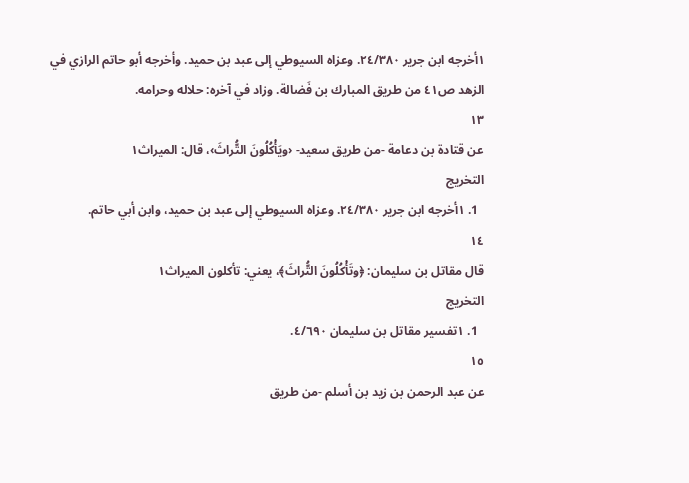١أخرجه ابن جرير ٢٤/٣٨٠. وعزاه السيوطي إلى عبد بن حميد. وأخرجه أبو حاتم الرازي في الزهد ص٤١ من طريق المبارك بن فَضالة. وزاد في آخره: حلاله وحرامه.
١٣
عن قتادة بن دعامة -من طريق سعيد- ‹ويَأْكُلُونَ التُّراثَ›، قال: الميراث١
التخريج
  1. ١أخرجه ابن جرير ٢٤/٣٨٠. وعزاه السيوطي إلى عبد بن حميد، وابن أبي حاتم.
١٤
قال مقاتل بن سليمان: ﴿وتَأْكُلُونَ التُّراثَ﴾، يعني: تأكلون الميراث١
التخريج
  1. ١تفسير مقاتل بن سليمان ٤/٦٩٠.
١٥
عن عبد الرحمن بن زيد بن أسلم -من طريق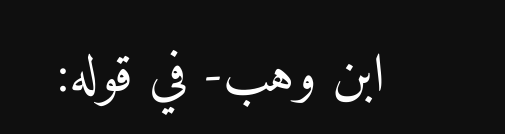ابن وهب- في قوله: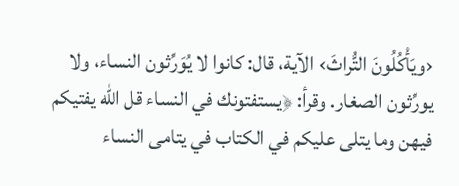‹ويَأْكُلُونَ التُّراثَ› الآية، قال: كانوا لا يُوَرِّثون النساء، ولا يورِّثون الصغار. وقرأ: ﴿يستفتونك في النساء قل الله يفتيكم فيهن وما يتلى عليكم في الكتاب في يتامى النساء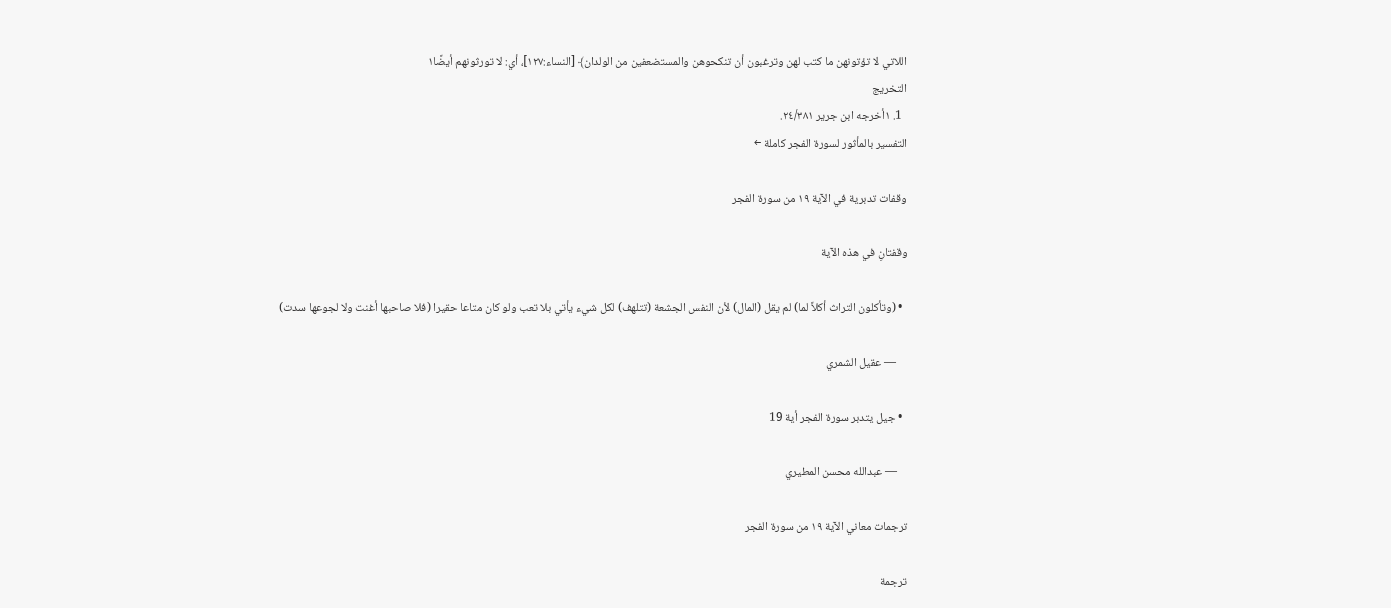اللاتي لا تؤتونهن ما كتب لهن وترغبون أن تنكحوهن والمستضعفين من الولدان﴾ [النساء:١٢٧]، أي: لا تورثونهم أيضًا١
التخريج
  1. ١أخرجه ابن جرير ٢٤/٣٨١.
التفسير بالمأثور لسورة الفجر كاملة ←

وقفات تدبرية في الآية ١٩ من سورة الفجر

وقفتانِ في هذه الآية

  • (وتأكلون التراث أكلاً لما) لم يقل (المال) لأن النفس الجشعة (تتلهف) لكل شيء يأتي بلا تعب ولو كان متاعا حقيرا (فلا صاحبها أغنت ولا لجوعها سدت)

    — عقيل الشمري

  • جيل يتدبر سورة الفجر أية 19

    — عبدالله محسن المطيري

ترجمات معاني الآية ١٩ من سورة الفجر

ترجمة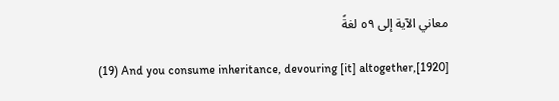معاني الآية إلى ٥٩ لغةً

(19) And you consume inheritance, devouring [it] altogether,[1920]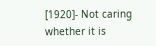[1920]- Not caring whether it is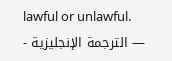lawful or unlawful.
— الترجمة الإنجليزية -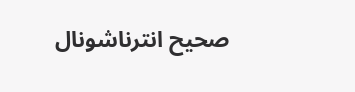صحيح انترناشونال